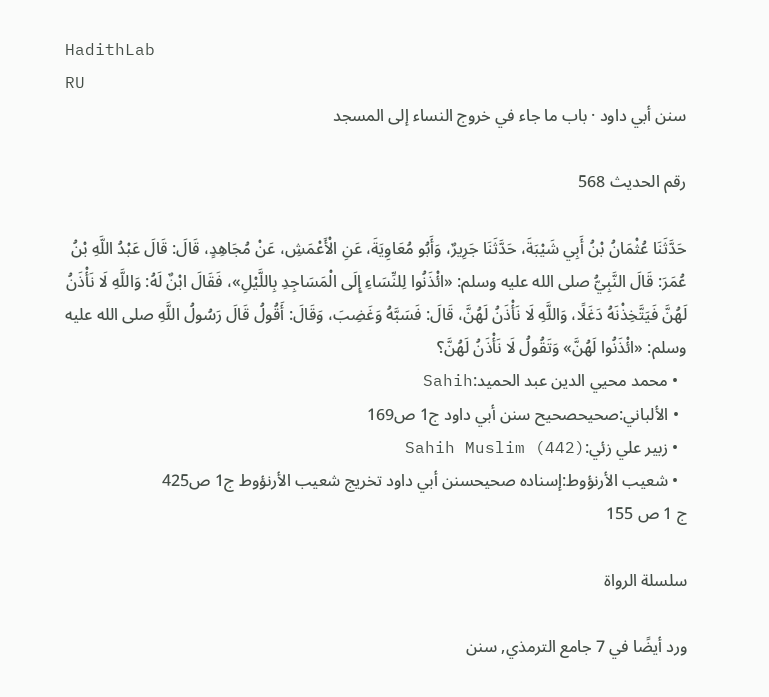HadithLab
RU
سنن أبي داود · باب ما جاء في خروج النساء إلى المسجد

رقم الحديث 568

حَدَّثَنَا عُثْمَانُ بْنُ أَبِي شَيْبَةَ، حَدَّثَنَا جَرِيرٌ، وَأَبُو مُعَاوِيَةَ، عَنِ الْأَعْمَشِ، عَنْ مُجَاهِدٍ، قَالَ: قَالَ عَبْدُ اللَّهِ بْنُ عُمَرَ: قَالَ النَّبِيُّ صلى الله عليه وسلم: «ائْذَنُوا لِلنِّسَاءِ إِلَى الْمَسَاجِدِ بِاللَّيْلِ»، فَقَالَ ابْنٌ لَهُ: وَاللَّهِ لَا نَأْذَنُ لَهُنَّ فَيَتَّخِذْنَهُ دَغَلًا، وَاللَّهِ لَا نَأْذَنُ لَهُنَّ، قَالَ: فَسَبَّهُ وَغَضِبَ، وَقَالَ: أَقُولُ قَالَ رَسُولُ اللَّهِ صلى الله عليه وسلم: «ائْذَنُوا لَهُنَّ» وَتَقُولُ لَا نَأْذَنُ لَهُنَّ؟
  • محمد محيي الدين عبد الحميد:Sahih
  • الألباني:صحيحصحيح سنن أبي داود ج1 ص169
  • زبير علي زئي:Sahih Muslim (442)
  • شعيب الأرنؤوط:إسناده صحيحسنن أبي داود تخريج شعيب الأرنؤوط ج1 ص425
ج 1 ص 155

سلسلة الرواة

ورد أيضًا في 7 جامع الترمذي, سنن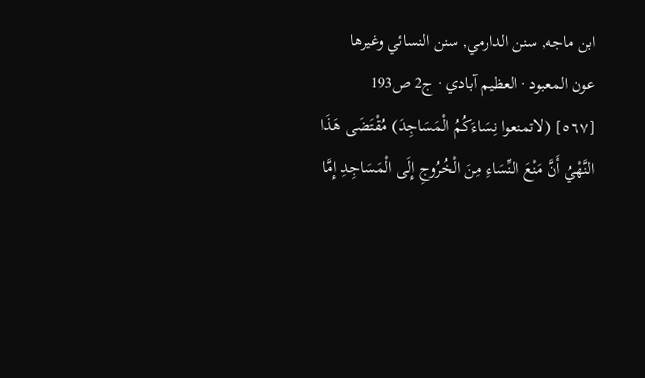ابن ماجه, سنن الدارمي, سنن النسائي وغيرها
عون المعبود · العظيم آبادي · ج2 ص193
[٥٦٧] (لاتمنعوا نِسَاءَكُمُ الْمَسَاجِدَ) مُقْتَضَى هَذَا النَّهْيُ أَنَّ مَنْعَ النِّسَاءِ مِنَ الْخُرُوجِ إِلَى الْمَسَاجِدِ إِمَّا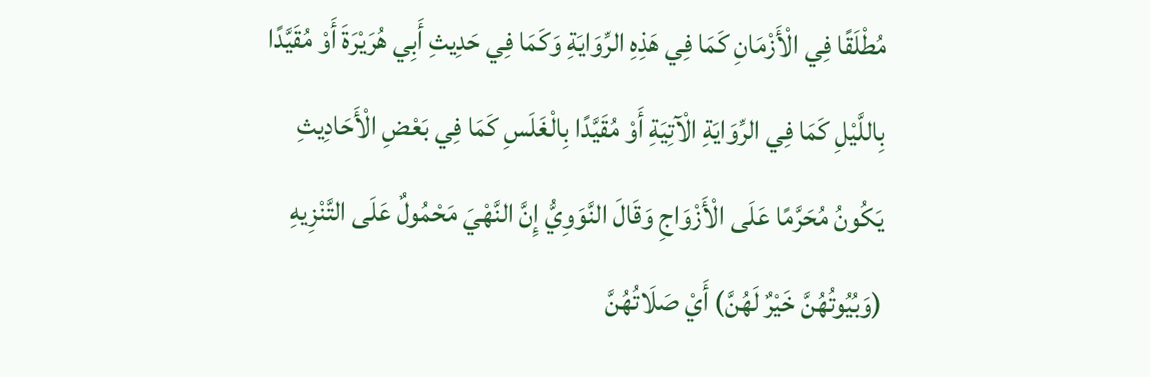مُطْلَقًا فِي الْأَزْمَانِ كَمَا فِي هَذِهِ الرِّوَايَةِ وَكَمَا فِي حَدِيثِ أَبِي هُرَيْرَةَ أَوْ مُقَيَّدًا بِاللَّيْلِ كَمَا فِي الرِّوَايَةِ الْآتِيَةِ أَوْ مُقَيَّدًا بِالْغَلَسِ كَمَا فِي بَعْضِ الْأَحَادِيثِ يَكُونُ مُحَرَّمًا عَلَى الْأَزْوَاجِ وَقَالَ النَّوَوِيُّ إِنَّ النَّهْيَ مَحْمُولٌ عَلَى التَّنْزِيهِ (وَبُيُوتُهُنَّ خَيْرٌ لَهُنَّ) أَيْ صَلَاتُهُنَّ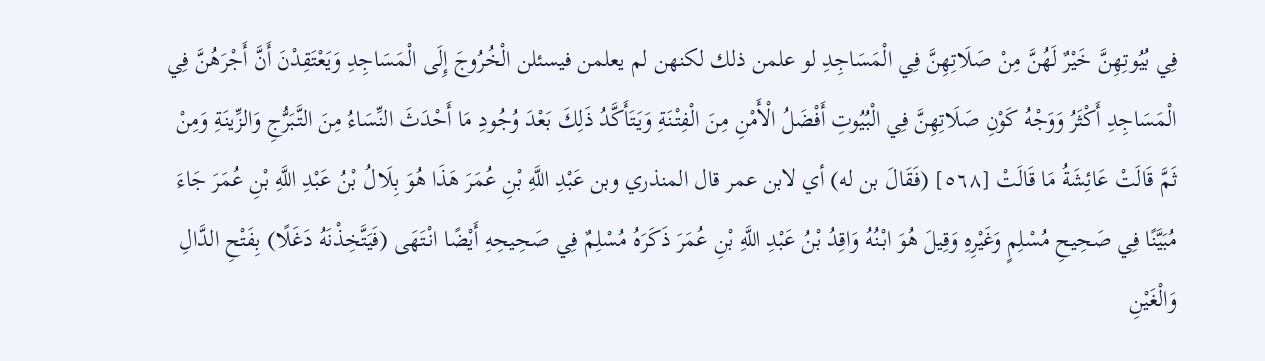فِي بُيُوتِهِنَّ خَيْرٌ لَهُنَّ مِنْ صَلَاتِهِنَّ فِي الْمَسَاجِدِ لو علمن ذلك لكنهن لم يعلمن فيسئلن الْخُرُوجَ إِلَى الْمَسَاجِدِ وَيَعْتَقِدْنَ أَنَّ أَجْرَهُنَّ فِي الْمَسَاجِدِ أَكْثَرُ وَوَجْهُ كَوْنِ صَلَاتِهِنَّ فِي الْبُيُوتِ أَفْضَلُ الْأَمْنِ مِنَ الْفِتْنَةِ وَيَتَأَكَّدُ ذَلِكَ بَعْدَ وُجُودِ مَا أَحْدَثَ النِّسَاءُ مِنَ التَّبَرُّجِ وَالزِّينَةِ وَمِنْ ثَمَّ قَالَتْ عَائِشَةُ مَا قَالَتْ [٥٦٨] (فَقَالَ بن له) أي لابن عمر قال المنذري وبن عَبْدِ اللَّهِ بْنِ عُمَرَ هَذَا هُوَ بِلَالُ بْنُ عَبْدِ اللَّهِ بْنِ عُمَرَ جَاءَ مُبَيَّنًا فِي صَحِيحِ مُسْلِمٍ وَغَيْرِهِ وَقِيلَ هُوَ ابْنُهُ وَاقِدُ بْنُ عَبْدِ اللَّهِ بْنِ عُمَرَ ذَكَرَهُ مُسْلِمٌ فِي صَحِيحِهِ أَيْضًا انْتَهَى (فَيَتَّخِذْنَهُ دَغَلًا) بِفَتْحِ الدَّالِ وَالْغَيْنِ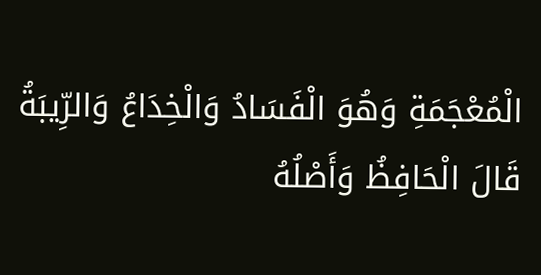الْمُعْجَمَةِ وَهُوَ الْفَسَادُ وَالْخِدَاعُ وَالرِّيبَةُ قَالَ الْحَافِظُ وَأَصْلُهُ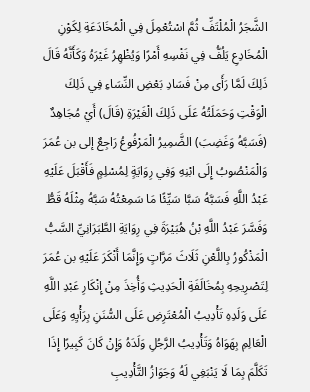الشَّجَرُ الْمُلْتَفِّ ثُمَّ اسْتُعْمِلَ فِي الْمُخَادَعَةِ لِكَوْنِ الْمُخَادِعِ يَلُفُّ فِي نَفْسِهِ أَمْرًا وَيُظْهِرُ غَيْرَهُ وَكَأَنَّهُ قَالَ ذَلِكَ لَمَّا رَأَى مِنْ فَسَادِ بَعْضِ النِّسَاءِ فِي ذَلِكَ الْوَقْتِ وَحَمَلَتُهُ عَلَى ذَلِكَ الْغَيْرَةِ (قَالَ) أَيْ مُجَاهِدٌ (فَسَبَّهُ وَغَضِبَ) الضَّمِيرُ الْمَرْفُوعُ رَاجِعٌ إلى بن عُمَرَ وَالْمَنْصُوبُ إِلَى ابْنِهِ وَفِي رِوَايَةٍ لِمُسْلِمٍ فَأَقْبَلَ عَلَيْهِ عَبْدُ اللَّهِ فَسَبَّهُ سَبَّا سَيِّئًا مَا سَمِعْتُهُ سَبَّهُ مِثْلَهُ قَطُّ وَفَسَّرَ عَبْدُ اللَّهِ بْنُ هُبَيْرَةَ فِي رِوَايَةِ الطَّبَرَانِيِّ السَّبُّ الْمَذْكُورُ بِاللَّعْنِ ثَلَاثَ مَرَّاتٍ وَإِنَّمَا أَنْكَرَ عَلَيْهِ بن عُمَرَ لِتَصْرِيحِهِ بِمُخَالَفَةِ الْحَدِيثِ وَأُخِذَ مِنْ إِنْكَارِ عَبْدِ اللَّهِ عَلَى وَلَدِهِ تَأْدِيبُ الْمُعْتَرِضِ عَلَى السُّنَنِ بِرَأْيِهِ وَعَلَى الْعَالِمِ بِهَوَاهُ وَتَأْدِيبُ الرَّجُلِ وَلَدَهُ وَإِنْ كَانَ كَبِيرًا إِذَا تَكَلَّمَ بِمَا لَا يَنْبَغِي لَهُ وَجَوَازُ التَّأْدِيبِ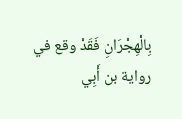بِالْهِجْرَانِ فَقَدْ وقع في رواية بن أَبِي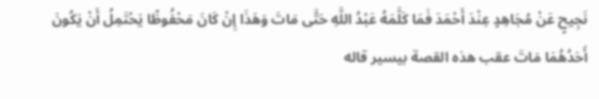نَجِيحٍ عَنْ مُجَاهِدٍ عِنْدَ أَحْمَدَ فَمَا كَلَّمَهُ عَبْدُ اللَّهِ حَتَّى مَاتَ وَهَذَا إِنْ كَانَ مَحْفُوظًا يَحْتَمِلُ أَنْ يَكُونَ أَحَدُهُمَا مَاتَ عقب هذه القصة بيسير قاله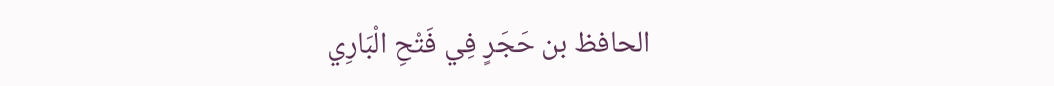الحافظ بن حَجَرٍ فِي فَتْحِ الْبَارِي